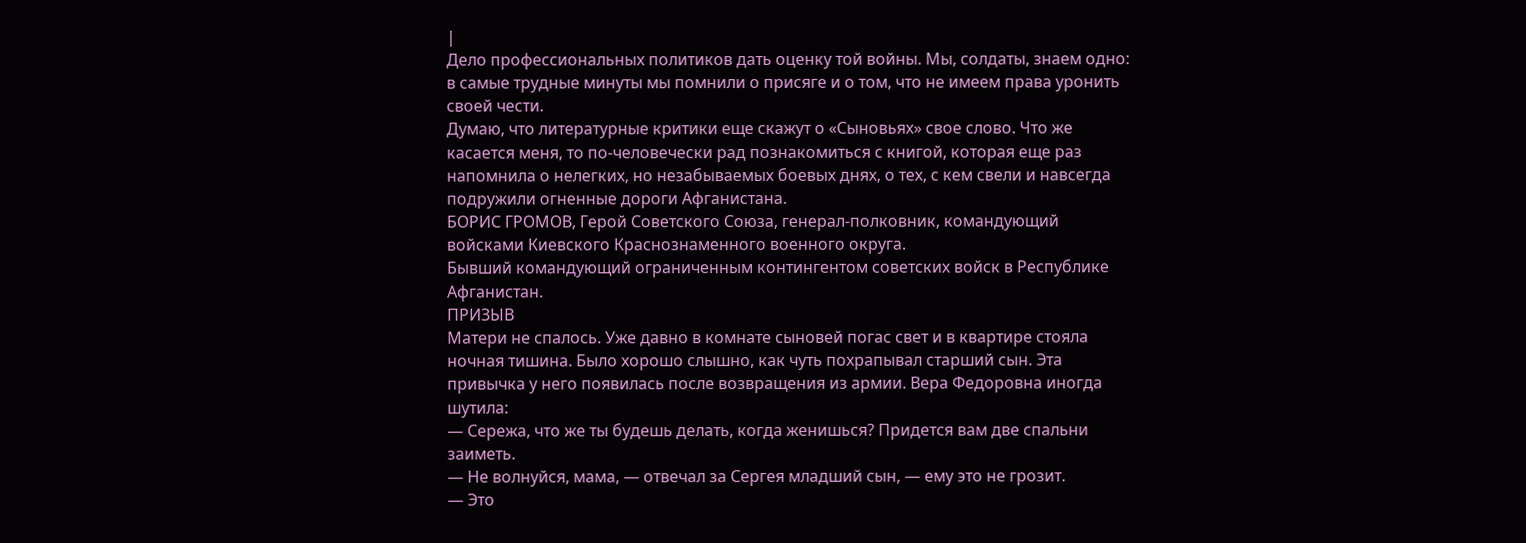|
Дело профессиональных политиков дать оценку той войны. Мы, солдаты, знаем одно: в самые трудные минуты мы помнили о присяге и о том, что не имеем права уронить своей чести.
Думаю, что литературные критики еще скажут о «Сыновьях» свое слово. Что же касается меня, то по-человечески рад познакомиться с книгой, которая еще раз напомнила о нелегких, но незабываемых боевых днях, о тех, с кем свели и навсегда подружили огненные дороги Афганистана.
БОРИС ГРОМОВ, Герой Советского Союза, генерал-полковник, командующий войсками Киевского Краснознаменного военного округа.
Бывший командующий ограниченным контингентом советских войск в Республике Афганистан.
ПРИЗЫВ
Матери не спалось. Уже давно в комнате сыновей погас свет и в квартире стояла ночная тишина. Было хорошо слышно, как чуть похрапывал старший сын. Эта привычка у него появилась после возвращения из армии. Вера Федоровна иногда шутила:
— Сережа, что же ты будешь делать, когда женишься? Придется вам две спальни заиметь.
— Не волнуйся, мама, — отвечал за Сергея младший сын, — ему это не грозит.
— Это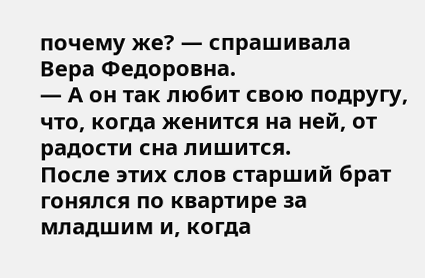почему же? — спрашивала Вера Федоровна.
— А он так любит свою подругу, что, когда женится на ней, от радости сна лишится.
После этих слов старший брат гонялся по квартире за младшим и, когда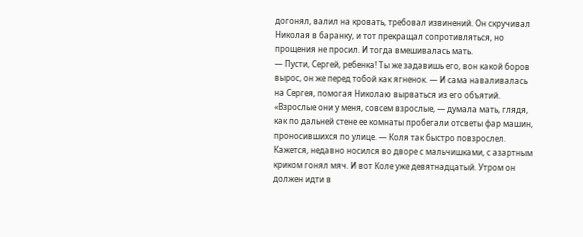догонял, валил на кровать, требовал извинений. Он скручивал Николая в баранку, и тот прекращал сопротивляться, но прощения не просил. И тогда вмешивалась мать.
— Пусти, Сергей, ребенка! Ты же задавишь его, вон какой боров вырос, он же перед тобой как ягненок. — И сама наваливалась на Сергея, помогая Николаю вырваться из его объятий.
«Взрослые они у меня, совсем взрослые, — думала мать, глядя, как по дальней стене ее комнаты пробегали отсветы фар машин, проносившихся по улице. — Коля так быстро повзрослел. Кажется, недавно носился во дворе с мальчишками, с азартным криком гонял мяч. И вот Коле уже девятнадцатый. Утром он должен идти в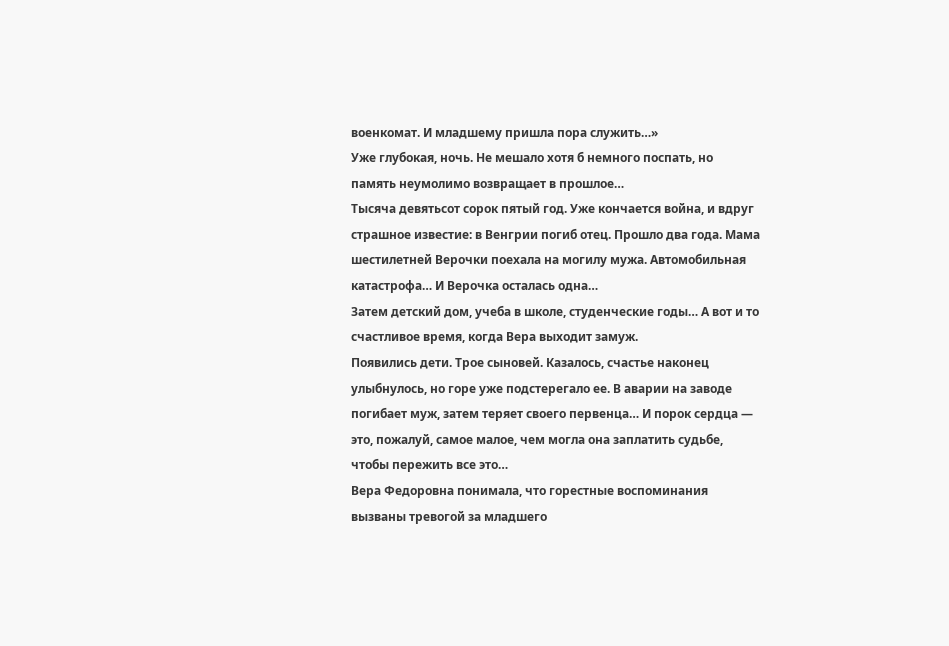военкомат. И младшему пришла пора служить…»
Уже глубокая, ночь. Не мешало хотя б немного поспать, но память неумолимо возвращает в прошлое…
Тысяча девятьсот сорок пятый год. Уже кончается война, и вдруг страшное известие: в Венгрии погиб отец. Прошло два года. Мама шестилетней Верочки поехала на могилу мужа. Автомобильная катастрофа… И Верочка осталась одна…
Затем детский дом, учеба в школе, студенческие годы… А вот и то счастливое время, когда Вера выходит замуж.
Появились дети. Трое сыновей. Казалось, счастье наконец улыбнулось, но горе уже подстерегало ее. В аварии на заводе погибает муж, затем теряет своего первенца… И порок сердца — это, пожалуй, самое малое, чем могла она заплатить судьбе, чтобы пережить все это…
Вера Федоровна понимала, что горестные воспоминания вызваны тревогой за младшего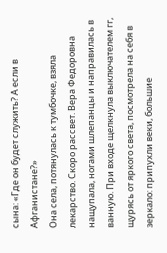сына: «Где он будет служить? А если в Афганистане?»
Она села, потянулась к тумбочке, взяла лекарство. Скоро рассвет. Вера Федоровна нащупала, ногами шлепанцы и направилась в ванную. При входе щелкнула выключателем гг, щурясь от яркого света, посмотрела на себя в зеркало: припухли веки, большие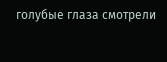голубые глаза смотрели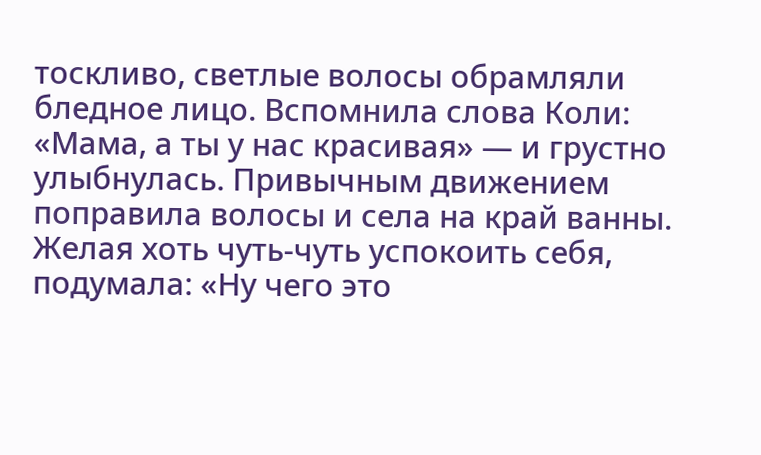тоскливо, светлые волосы обрамляли бледное лицо. Вспомнила слова Коли: «Мама, а ты у нас красивая» — и грустно улыбнулась. Привычным движением поправила волосы и села на край ванны. Желая хоть чуть-чуть успокоить себя, подумала: «Ну чего это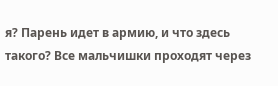я? Парень идет в армию, и что здесь такого? Все мальчишки проходят через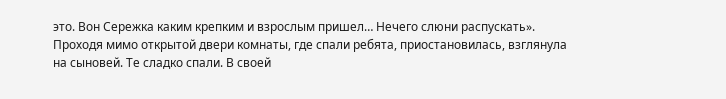это. Вон Сережка каким крепким и взрослым пришел… Нечего слюни распускать».
Проходя мимо открытой двери комнаты, где спали ребята, приостановилась, взглянула на сыновей. Те сладко спали. В своей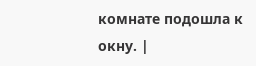комнате подошла к окну. |